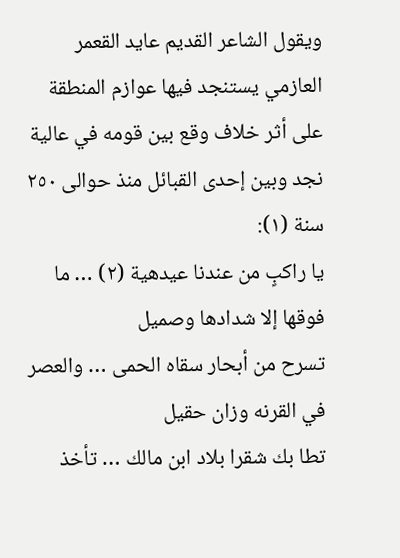ويقول الشاعر القديم عايد القعمر العازمي يستنجد فيها عوازم المنطقة على أثر خلاف وقع بين قومه في عالية نجد وبين إحدى القبائل منذ حوالى ٢٥٠ سنة (١):
يا راكبٍ من عندنا عيدهية (٢) … ما فوقها إلا شدادها وصميل
تسرح من أبحار سقاه الحمى … والعصر في القرنه وزان حقيل
تطا بك شقرا بلاد ابن مالك … تأخذ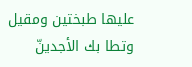عليها طبختين ومقيل
وتطا بك الأجدينّ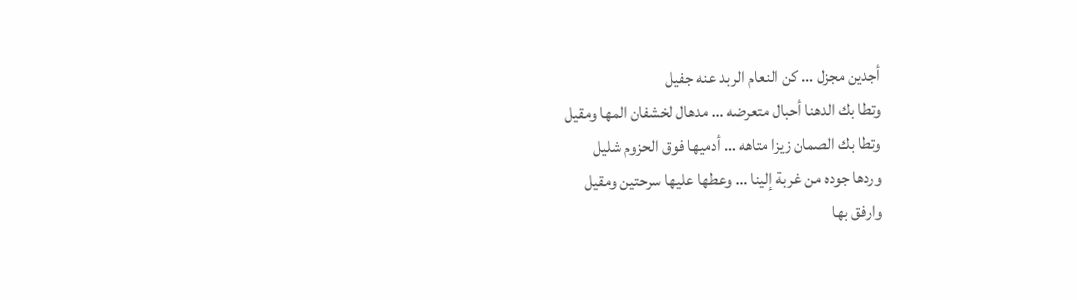أجدين مجزل … كن النعام الربد عنه جفيل
وتطا بك الدهنا أحبال متعرضه … مدهال لخشفان المها ومقيل
وتطا بك الصمان زيزا متاهه … أدميها فوق الحزوم شليل
وردها جوده من غربة إلينا … وعطها عليها سرحتين ومقيل
وارفق بها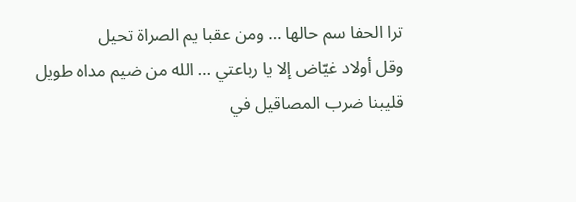ترا الحفا سم حالها … ومن عقبا يم الصراة تحيل
وقل أولاد غيّاض إلا يا رباعتي … الله من ضيم مداه طويل
قليبنا ضرب المصاقيل في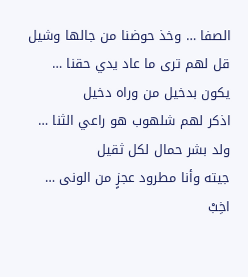الصفا … وخذ حوضنا من جالها وشيل
قل لهم ترى ما عاد يدي حقنا … يكون بدخيل من وراه دخيل
اذكر لهم شلهوب هو راعي الثنا … ولد بشر حمال لكل ثقيل
جيته وأنا مطرود عجزٍ من الونى … اخِبْ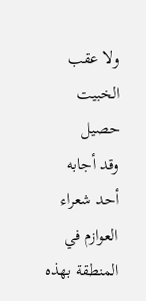ولا عقب الخبيت حصيل
وقد أجابه أحد شعراء العوازم في المنطقة بهذه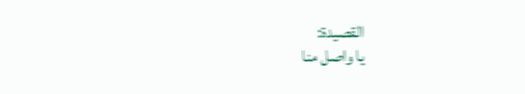القصيدة:
يا واصل منا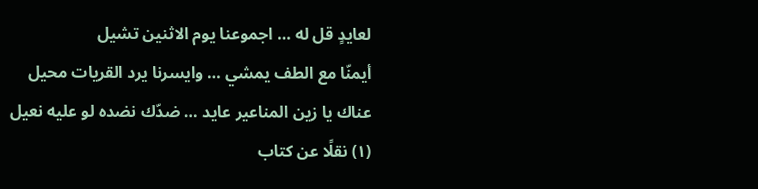لعايدٍ قل له … اجموعنا يوم الاثنين تشيل
أيمنّا مع الطف يمشي … وايسرنا يرد القريات محيل
عناك يا زين المناعير عايد … ضدّك نضده لو عليه نعيل
(١) نقلًا عن كتاب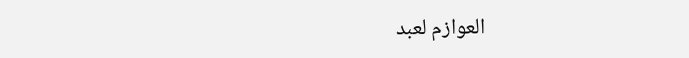العوازم لعبد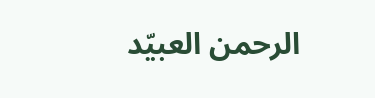الرحمن العبيّد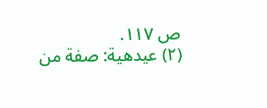ص ١١٧.
(٢) عيدهية: صفة من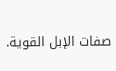صفات الإبل القوية.